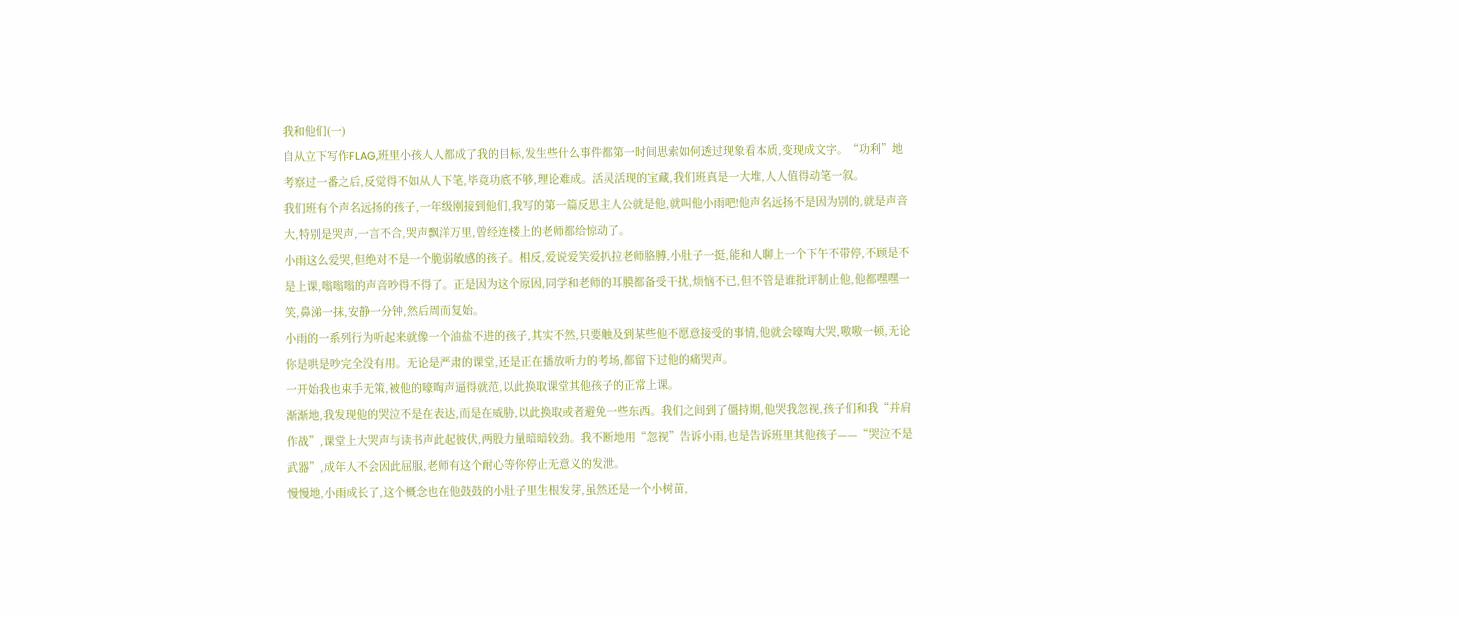我和他们(一)
自从立下写作FLAG,班里小孩人人都成了我的目标,发生些什么事件都第一时间思索如何透过现象看本质,变现成文字。“功利”地考察过一番之后,反觉得不如从人下笔,毕竟功底不够,理论难成。活灵活现的宝藏,我们班真是一大堆,人人值得动笔一叙。
我们班有个声名远扬的孩子,一年级刚接到他们,我写的第一篇反思主人公就是他,就叫他小雨吧!他声名远扬不是因为别的,就是声音大,特别是哭声,一言不合,哭声飘洋万里,曾经连楼上的老师都给惊动了。
小雨这么爱哭,但绝对不是一个脆弱敏感的孩子。相反,爱说爱笑爱扒拉老师胳膊,小肚子一挺,能和人聊上一个下午不带停,不顾是不是上课,嗡嗡嗡的声音吵得不得了。正是因为这个原因,同学和老师的耳膜都备受干扰,烦恼不已,但不管是谁批评制止他,他都嘿嘿一笑,鼻涕一抹,安静一分钟,然后周而复始。
小雨的一系列行为听起来就像一个油盐不进的孩子,其实不然,只要触及到某些他不愿意接受的事情,他就会嚎啕大哭,嗷嗷一顿,无论你是哄是吵完全没有用。无论是严肃的课堂,还是正在播放听力的考场,都留下过他的痛哭声。
一开始我也束手无策,被他的嚎啕声逼得就范,以此换取课堂其他孩子的正常上课。
渐渐地,我发现他的哭泣不是在表达,而是在威胁,以此换取或者避免一些东西。我们之间到了僵持期,他哭我忽视,孩子们和我“并肩作战”,课堂上大哭声与读书声此起彼伏,两股力量暗暗较劲。我不断地用“忽视”告诉小雨,也是告诉班里其他孩子——“哭泣不是武器”,成年人不会因此屈服,老师有这个耐心等你停止无意义的发泄。
慢慢地,小雨成长了,这个概念也在他鼓鼓的小肚子里生根发芽,虽然还是一个小树苗,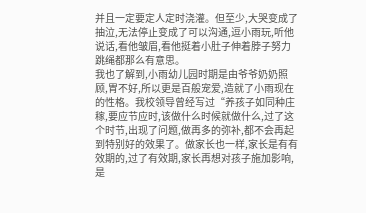并且一定要定人定时浇灌。但至少,大哭变成了抽泣,无法停止变成了可以沟通,逗小雨玩,听他说话,看他皱眉,看他挺着小肚子伸着脖子努力跳绳都那么有意思。
我也了解到,小雨幼儿园时期是由爷爷奶奶照顾,胃不好,所以更是百般宠爱,造就了小雨现在的性格。我校领导曾经写过“养孩子如同种庄稼,要应节应时,该做什么时候就做什么,过了这个时节,出现了问题,做再多的弥补,都不会再起到特别好的效果了。做家长也一样,家长是有有效期的,过了有效期,家长再想对孩子施加影响,是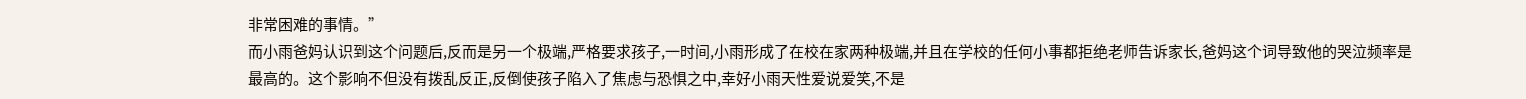非常困难的事情。”
而小雨爸妈认识到这个问题后,反而是另一个极端,严格要求孩子,一时间,小雨形成了在校在家两种极端,并且在学校的任何小事都拒绝老师告诉家长,爸妈这个词导致他的哭泣频率是最高的。这个影响不但没有拨乱反正,反倒使孩子陷入了焦虑与恐惧之中,幸好小雨天性爱说爱笑,不是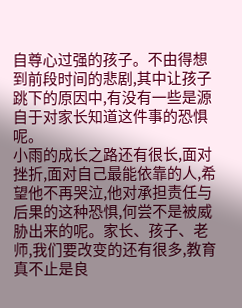自尊心过强的孩子。不由得想到前段时间的悲剧,其中让孩子跳下的原因中,有没有一些是源自于对家长知道这件事的恐惧呢。
小雨的成长之路还有很长,面对挫折,面对自己最能依靠的人,希望他不再哭泣,他对承担责任与后果的这种恐惧,何尝不是被威胁出来的呢。家长、孩子、老师,我们要改变的还有很多,教育真不止是良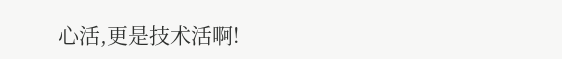心活,更是技术活啊!